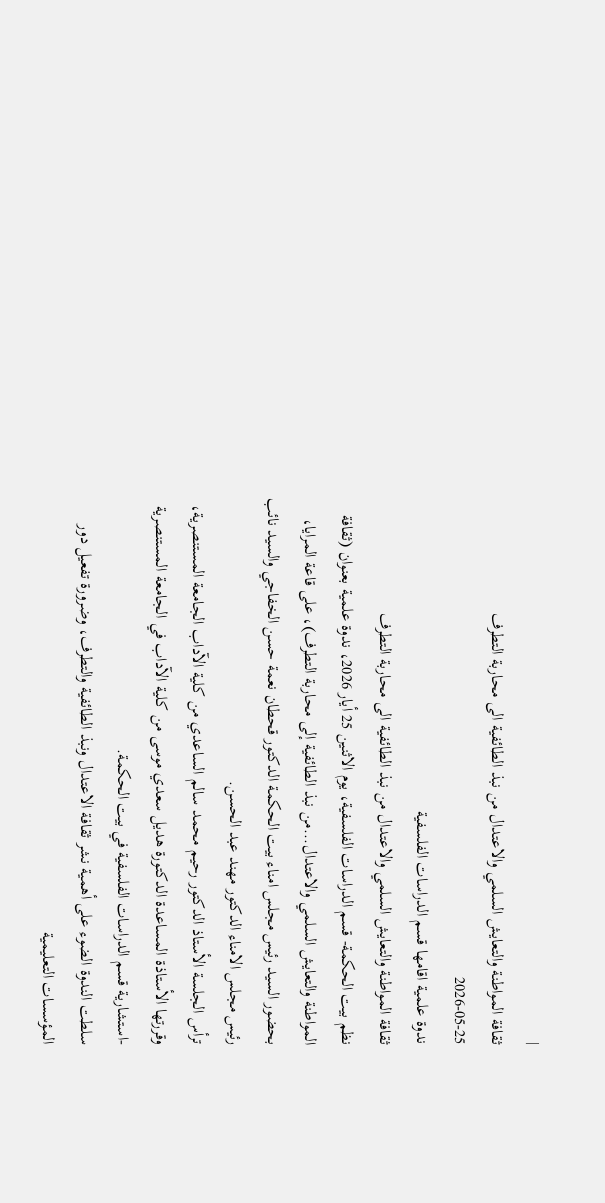|
ثقافة المواطنة والتعايش السلمي والاعتدال من نبذ الطائفية الى محاربة التطرف
2026-05-25
ندوة علمية اقامها قسم الدراسات الفلسفية
ثقافة المواطنة والتعايش السلمي والاعتدال من نبذ الطائفية الى محاربة التطرف
نظم بيت الحكمة- قسم الدراسات الفلسفية، يوم الاثنين 25 أيار 2026، ندوة علمية بعنوان (ثقافة المواطنة والتعايش السلمي والاعتدال...من نبذ الطائفية إلى محاربة التطرف)، على قاعة المرايا، بحضور السيد رئيس مجلس امناء بيت الحكمة الدكتور قحطان نعمة حسن الخفاجي والسيد نائب رئيس مجلس الامناء الدكتور مهند عبد الحسن.
ترأس الجلسة الأستاذ الدكتور رحيم محمد سالم الساعدي من كلية الآداب الجامعة المستنصرية، وقررتها الأستاذة المساعدة الدكتورة هديل سعدي موسى من كلية الآداب في الجامعة المستنصرية -استشارية قسم الدراسات الفلسفية في بيت الحكمة.
سلطت الندوة الضوء على أهمية نشر ثقافة الاعتدال ونبذ الطائفية والتطرف، وضرورة تفعيل دور المؤسسات التعليمية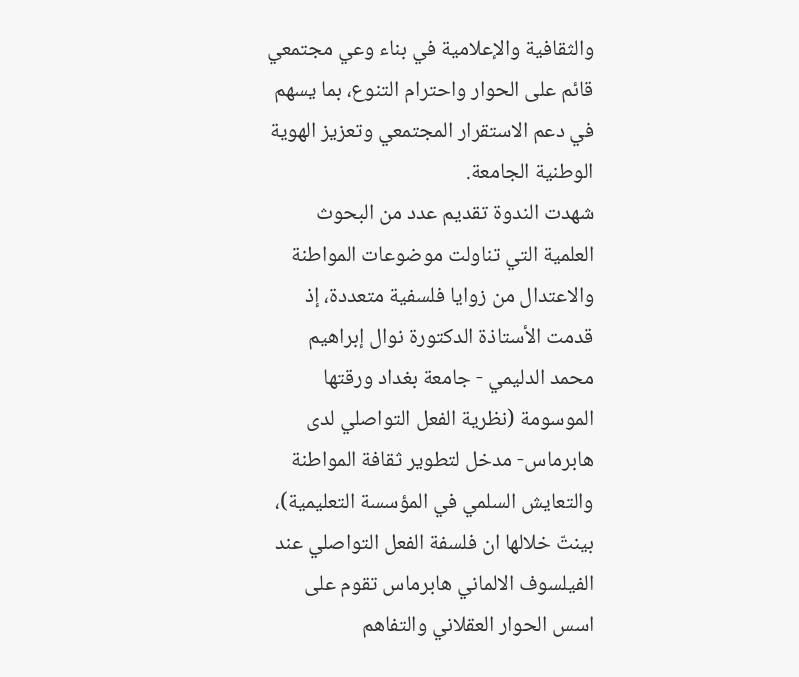والثقافية والإعلامية في بناء وعي مجتمعي قائم على الحوار واحترام التنوع، بما يسهم في دعم الاستقرار المجتمعي وتعزيز الهوية الوطنية الجامعة.
شهدت الندوة تقديم عدد من البحوث العلمية التي تناولت موضوعات المواطنة والاعتدال من زوايا فلسفية متعددة، إذ قدمت الأستاذة الدكتورة نوال إبراهيم محمد الدليمي - جامعة بغداد ورقتها الموسومة (نظرية الفعل التواصلي لدى هابرماس- مدخل لتطوير ثقافة المواطنة والتعايش السلمي في المؤسسة التعليمية)، بينتّ خلالها ان فلسفة الفعل التواصلي عند الفيلسوف الالماني هابرماس تقوم على اسس الحوار العقلاني والتفاهم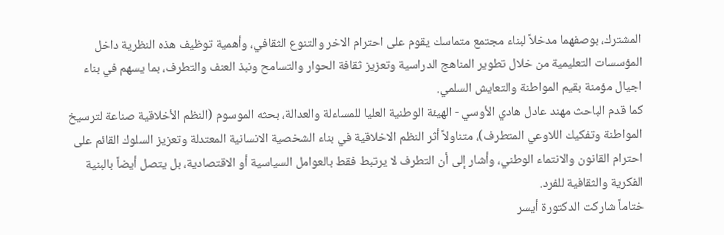المشترك، بوصفهما مدخلاً لبناء مجتمع متماسك يقوم على احترام الاخر والتنوع الثقافي، وأهمية توظيف هذه النظرية داخل المؤسسات التعليمية من خلال تطوير المناهج الدراسية وتعزيز ثقافة الحوار والتسامح ونبذ العنف والتطرف، بما يسهم في بناء اجيال مؤمنة بقيم المواطنة والتعايش السلمي.
كما قدم الباحث مهند عادل هادي الأوسي - الهيئة الوطنية العليا للمساءلة والعدالة، بحثه الموسوم (النظم الأخلاقية صناعة لترسيخ المواطنة وتفكيك اللاوعي المتطرف)، متناولاً أثر النظم الاخلاقية في بناء الشخصية الانسانية المعتدلة وتعزيز السلوك القائم على احترام القانون والانتماء الوطني، وأشار إلى أن التطرف لا يرتبط فقط بالعوامل السياسية أو الاقتصادية، بل يتصل أيضاً بالبنية الفكرية والثقافية للفرد.
ختاماً شاركت الدكتورة أيسر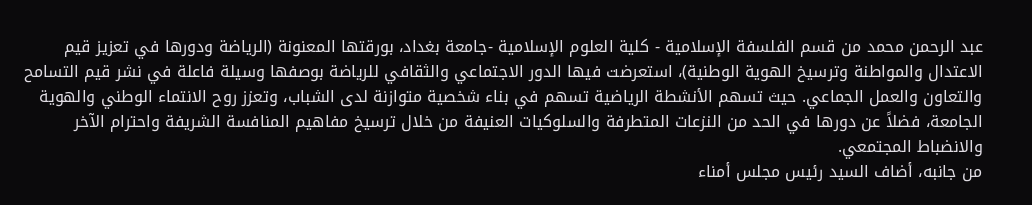عبد الرحمن محمد من قسم الفلسفة الإسلامية - كلية العلوم الإسلامية -جامعة بغداد، بورقتها المعنونة (الرياضة ودورها في تعزيز قيم الاعتدال والمواطنة وترسيخ الهوية الوطنية)، استعرضت فيها الدور الاجتماعي والثقافي للرياضة بوصفها وسيلة فاعلة في نشر قيم التسامح والتعاون والعمل الجماعي. حيث تسهم الأنشطة الرياضية تسهم في بناء شخصية متوازنة لدى الشباب، وتعزز روح الانتماء الوطني والهوية الجامعة، فضلاً عن دورها في الحد من النزعات المتطرفة والسلوكيات العنيفة من خلال ترسيخ مفاهيم المنافسة الشريفة واحترام الآخر والانضباط المجتمعي.
من جانبه، أضاف السيد رئيس مجلس أمناء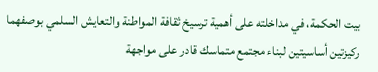بيت الحكمة، في مداخلته على أهمية ترسيخ ثقافة المواطنة والتعايش السلمي بوصفهما ركيزتين أساسيتين لبناء مجتمع متماسك قادر على مواجهة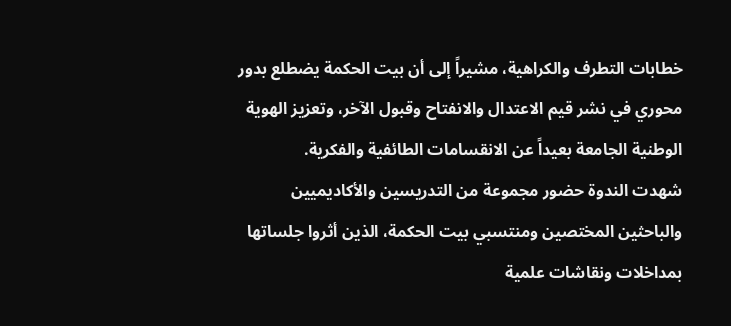خطابات التطرف والكراهية، مشيراً إلى أن بيت الحكمة يضطلع بدور محوري في نشر قيم الاعتدال والانفتاح وقبول الآخر، وتعزيز الهوية الوطنية الجامعة بعيداً عن الانقسامات الطائفية والفكرية.
شهدت الندوة حضور مجموعة من التدريسين والأكاديميين والباحثين المختصين ومنتسبي بيت الحكمة، الذين أثروا جلساتها بمداخلات ونقاشات علمية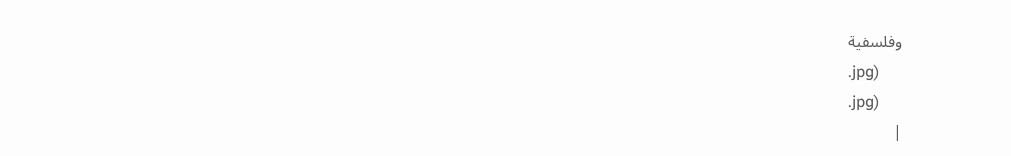وفلسفية
.jpg)
.jpg)
|